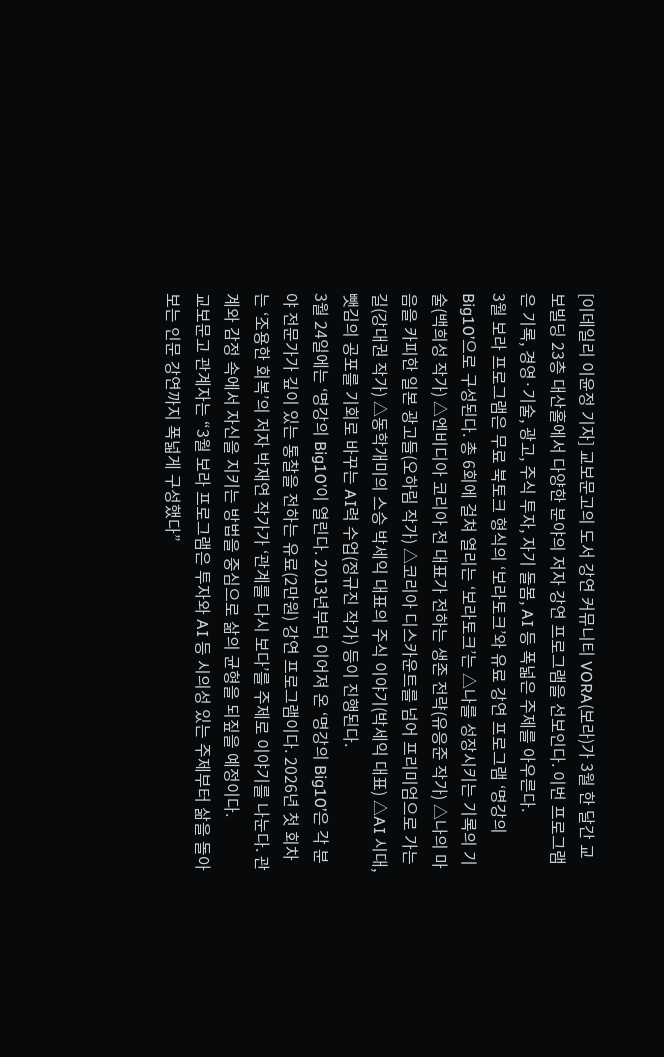[이데일리 이윤정 기자] 교보문고의 도서 강연 커뮤니티 VORA(보라)가 3월 한 달간 교보빌딩 23층 대산홀에서 다양한 분야의 저자 강연 프로그램을 선보인다. 이번 프로그램은 기록, 경영·기술, 광고, 주식 투자, 자기 돌봄, AI 등 폭넓은 주제를 아우른다.
3월 보라 프로그램은 무료 북토크 형식의 ‘보라토크’와 유료 강연 프로그램 ‘명강의 Big10’으로 구성된다. 총 6회에 걸쳐 열리는 ‘보라토크’는 △나를 성장시키는 기록의 기술(백희성 작가) △엔비디아 코리아 전 대표가 전하는 생존 전략(유응준 작가) △나의 마음을 카피한 일본 광고들(오하림 작가) △코리아 디스카운트를 넘어 프리미엄으로 가는 길(강대권 작가) △동학개미의 스승 박세익 대표의 주식 이야기(박세익 대표) △AI 시대, 뺏김의 공포를 기회로 바꾸는 AI력 수업(정규진 작가) 등이 진행된다.
3월 24일에는 ‘명강의 Big10’이 열린다. 2013년부터 이어져 온 ‘명강의 Big10’은 각 분야 전문가가 깊이 있는 통찰을 전하는 유료(2만원) 강연 프로그램이다. 2026년 첫 회차는 ‘조용한 회복’의 저자 박재연 작가가 ‘관계를 다시 보다’를 주제로 이야기를 나눈다. 관계와 감정 속에서 자신을 지키는 방법을 중심으로 삶의 균형을 되짚을 예정이다.
교보문고 관계자는 “3월 보라 프로그램은 투자와 AI 등 시의성 있는 주제부터 삶을 돌아보는 인문 강연까지 폭넓게 구성했다”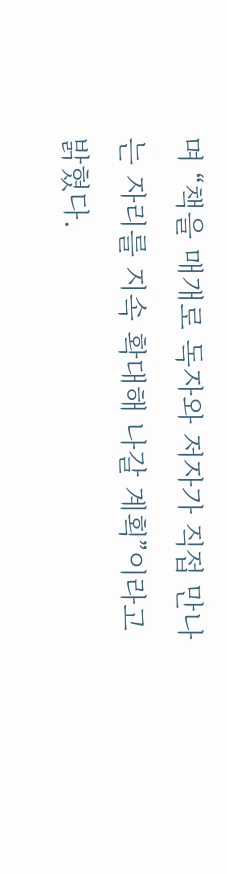며 “책을 매개로 독자와 저자가 직접 만나는 자리를 지속 확대해 나갈 계획”이라고 밝혔다.